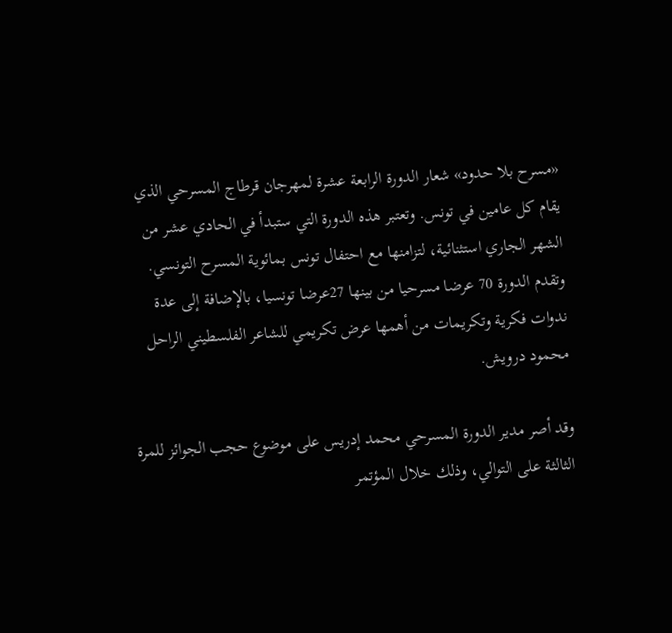«مسرح بلا حدود» شعار الدورة الرابعة عشرة لمهرجان قرطاج المسرحي الذي يقام كل عامين في تونس. وتعتبر هذه الدورة التي ستبدأ في الحادي عشر من الشهر الجاري استثنائية، لتزامنها مع احتفال تونس بمائوية المسرح التونسي. وتقدم الدورة 70 عرضا مسرحيا من بينها 27عرضا تونسيا، بالإضافة إلى عدة ندوات فكرية وتكريمات من أهمها عرض تكريمي للشاعر الفلسطيني الراحل محمود درويش.

وقد أصر مدير الدورة المسرحي محمد إدريس على موضوع حجب الجوائز للمرة الثالثة على التوالي، وذلك خلال المؤتمر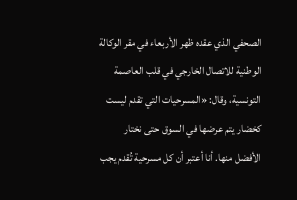الصحفي الذي عقده ظهر الأربعاء في مقر الوكالة الوطنية للاتصال الخارجي في قلب العاصمة التونسية، وقال: «المسرحيات التي تقدم ليست كخضار يتم عرضها في السوق حتى نختار الأفضل منها. أنا أعتبر أن كل مسرحية تُقدم يجب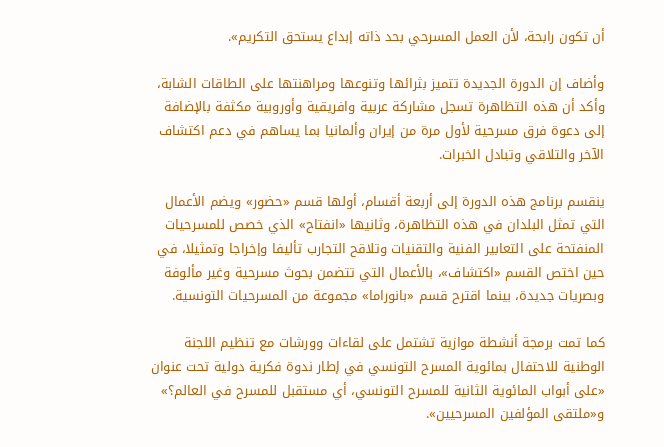أن تكون رابحة، لأن العمل المسرحي بحد ذاته إبداع يستحق التكريم».

وأضاف إن الدورة الجديدة تتميز بثرائها وتنوعها ومراهنتها على الطاقات الشابة، وأكد أن هذه التظاهرة تسجل مشاركة عربية وافريقية وأوروبية مكثفة بالإضافة إلى دعوة فرق مسرحية لأول مرة من إيران وألمانيا بما يساهم في دعم اكتشاف الآخر والتلاقي وتبادل الخبرات.

ينقسم برنامج هذه الدورة إلى أربعة أقسام، أولها قسم «حضور» ويضم الأعمال التي تمثل البلدان في هذه التظاهرة، وثانيها «انفتاح» الذي خصص للمسرحيات المنفتحة على التعابير الفنية والتقنيات وتلاقح التجارب تأليفا وإخراجا وتمثيلا، في حين اختص القسم «اكتشاف»، بالأعمال التي تتضمن بحوث مسرحية وغير مألوفة وبصريات جديدة، بينما اقترح قسم «بانوراما» مجموعة من المسرحيات التونسية.

كما تمت برمجة أنشطة موازية تشتمل على لقاءات وورشات مع تنظيم اللجنة الوطنية للاحتفال بمائوية المسرح التونسي في إطار ندوة فكرية دولية تحت عنوان «على أبواب المائوية الثانية للمسرح التونسي، أي مستقبل للمسرح في العالم؟» و«ملتقى المؤلفين المسرحيين».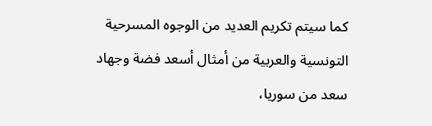كما سيتم تكريم العديد من الوجوه المسرحية التونسية والعربية من أمثال أسعد فضة وجهاد سعد من سوريا،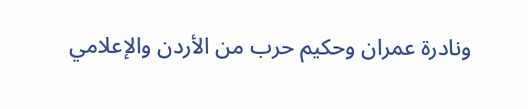ونادرة عمران وحكيم حرب من الأردن والإعلامي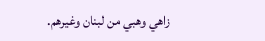زاهي وهبي من لبنان وغيرهم.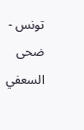تونس - ضحى السعفي